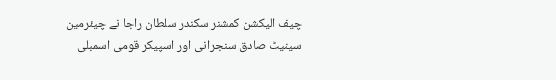چیف الیکشن کمشنر سکندر سلطان راجا نے چیئرمین سینیٹ صادق سنجرانی اور اسپیکر قومی اسمبلی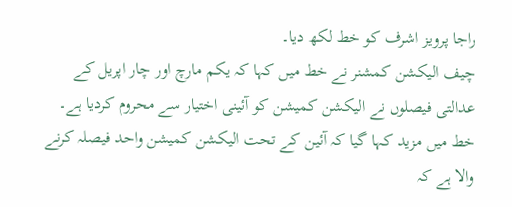راجا پرویز اشرف کو خط لکھ دیا۔
چیف الیکشن کمشنر نے خط میں کہا کہ یکم مارچ اور چار اپریل کے عدالتی فیصلوں نے الیکشن کمیشن کو آئینی اختیار سے محروم کردیا ہے۔
خط میں مزید کہا گیا کہ آئین کے تحت الیکشن کمیشن واحد فیصلہ کرنے والا ہے کہ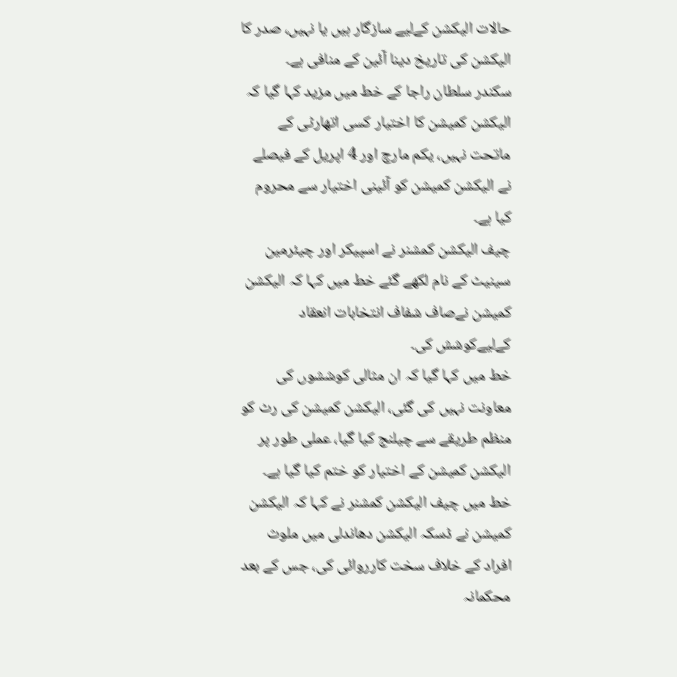حالات الیکشن کےلیے سازگار ہیں یا نہیں، صدر کا الیکشن کی تاریخ دینا آئین کے منافی ہے۔
سکندر سلطان راجا کے خط میں مزید کہا گیا کہ الیکشن کمیشن کا اختیار کسی اتھارٹی کے ماتحت نہیں، یکم مارچ اور 4 اپریل کے فیصلے نے الیکشن کمیشن کو آئینی اختیار سے محروم کیا ہے۔
چیف الیکشن کمشنر نے اسپیکر اور چیئرمین سینیٹ کے نام لکھے گئے خط میں کہا کہ الیکشن کمیشن نےصاف شفاف انتخابات انعقاد کےلیےکوشش کی۔
خط میں کہا گیا کہ ان مثالی کوششوں کی معاونت نہیں کی گئی، الیکشن کمیشن کی رٹ کو منظم طریقے سے چیلنج کیا گیا، عملی طور پر الیکشن کمیشن کے اختیار کو ختم کیا گیا ہے۔
خط میں چیف الیکشن کمشنر نے کہا کہ الیکشن کمیشن نے ڈسکہ الیکشن دھاندلی میں ملوث افراد کے خلاف سخت کارروائی کی، جس کے بعد محکمانہ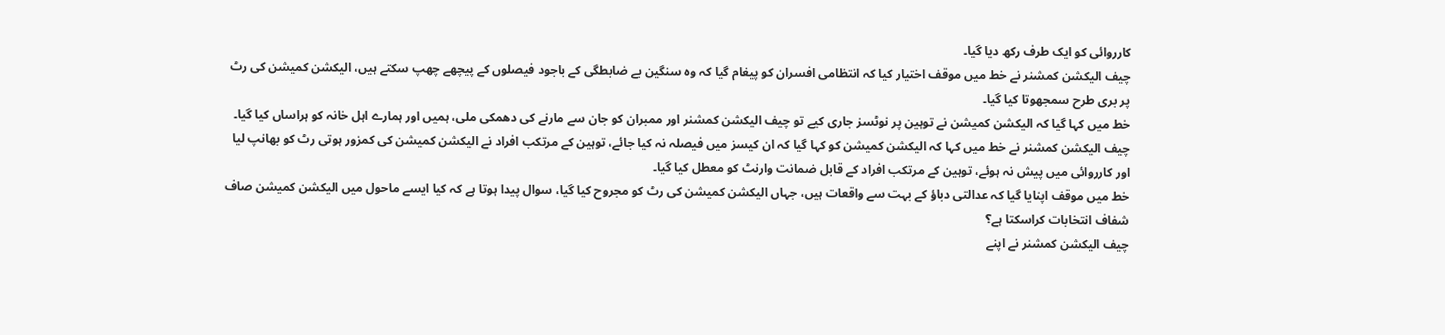کارروائی کو ایک طرف رکھ دیا گیا۔
چیف الیکشن کمشنر نے خط میں موقف اختیار کیا کہ انتظامی افسران کو پیغام گیا کہ وہ سنگین بے ضابطگی کے باجود فیصلوں کے پیچھے چھپ سکتے ہیں، الیکشن کمیشن کی رٹ پر بری طرح سمجھوتا کیا گیا۔
خط میں کہا گیا کہ الیکشن کمیشن نے توہین پر نوٹسز جاری کیے تو چیف الیکشن کمشنر اور ممبران کو جان سے مارنے کی دھمکی ملی، ہمیں اور ہمارے اہل خانہ کو ہراساں کیا گیا۔
چیف الیکشن کمشنر نے خط میں کہا کہ الیکشن کمیشن کو کہا گیا کہ ان کیسز میں فیصلہ نہ کیا جائے، توہین کے مرتکب افراد نے الیکشن کمیشن کی کمزور ہوتی رٹ کو بھانپ لیا اور کارروائی میں پیش نہ ہوئے، توہین کے مرتکب افراد کے قابل ضمانت وارنٹ کو معطل کیا گیا۔
خط میں موقف اپنایا گیا کہ عدالتی دباؤ کے بہت سے واقعات ہیں، جہاں الیکشن کمیشن کی رٹ کو مجروح کیا گیا، سوال پیدا ہوتا ہے کہ کیا ایسے ماحول میں الیکشن کمیشن صاف شفاف انتخابات کراسکتا ہے؟
چیف الیکشن کمشنر نے اپنے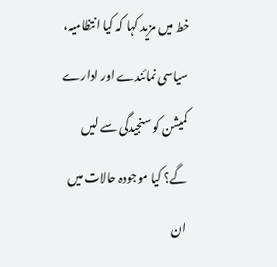خط میں مزید کہا کہ کیا انتظامیہ، سیاسی نمائندے اور ادارے کمیشن کو سنجیدگی سے لیں گے؟ کیا موجودہ حالات میں ان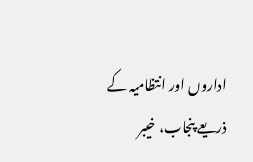اداروں اور انتظامیہ کے ذریعے پنجاب، خیبر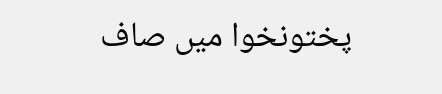پختونخوا میں صاف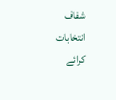شفاف انتخابات کرائے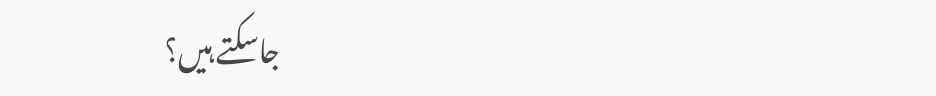جاسکتے ہیں؟